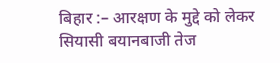बिहार :– आरक्षण के मुद्दे को लेकर सियासी बयानबाजी तेज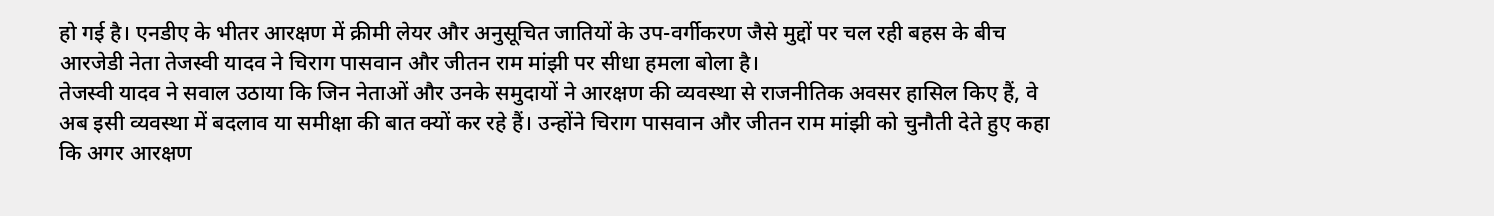हो गई है। एनडीए के भीतर आरक्षण में क्रीमी लेयर और अनुसूचित जातियों के उप-वर्गीकरण जैसे मुद्दों पर चल रही बहस के बीच आरजेडी नेता तेजस्वी यादव ने चिराग पासवान और जीतन राम मांझी पर सीधा हमला बोला है।
तेजस्वी यादव ने सवाल उठाया कि जिन नेताओं और उनके समुदायों ने आरक्षण की व्यवस्था से राजनीतिक अवसर हासिल किए हैं, वे अब इसी व्यवस्था में बदलाव या समीक्षा की बात क्यों कर रहे हैं। उन्होंने चिराग पासवान और जीतन राम मांझी को चुनौती देते हुए कहा कि अगर आरक्षण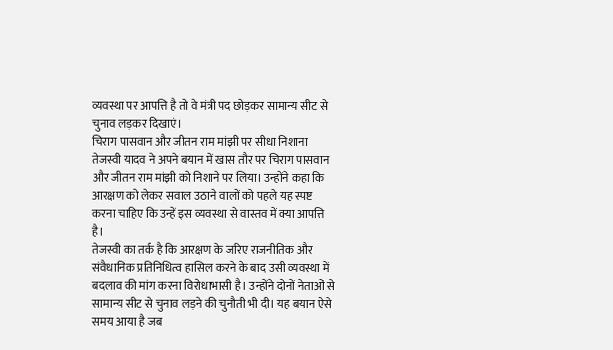व्यवस्था पर आपत्ति है तो वे मंत्री पद छोड़कर सामान्य सीट से चुनाव लड़कर दिखाएं।
चिराग पासवान और जीतन राम मांझी पर सीधा निशाना
तेजस्वी यादव ने अपने बयान में खास तौर पर चिराग पासवान और जीतन राम मांझी को निशाने पर लिया। उन्होंने कहा कि आरक्षण को लेकर सवाल उठाने वालों को पहले यह स्पष्ट करना चाहिए कि उन्हें इस व्यवस्था से वास्तव में क्या आपत्ति है।
तेजस्वी का तर्क है कि आरक्षण के जरिए राजनीतिक और संवैधानिक प्रतिनिधित्व हासिल करने के बाद उसी व्यवस्था में बदलाव की मांग करना विरोधाभासी है। उन्होंने दोनों नेताओं से सामान्य सीट से चुनाव लड़ने की चुनौती भी दी। यह बयान ऐसे समय आया है जब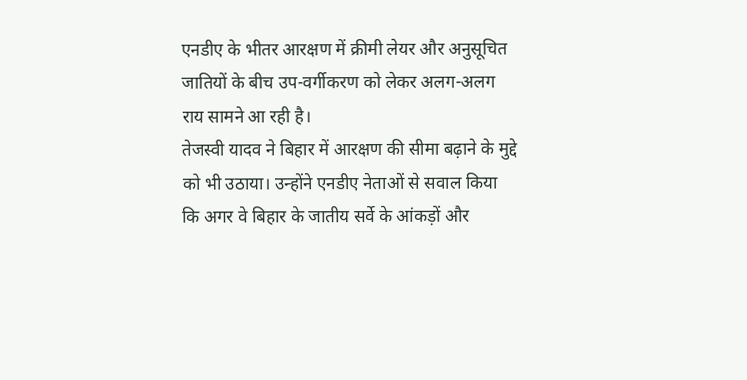एनडीए के भीतर आरक्षण में क्रीमी लेयर और अनुसूचित जातियों के बीच उप-वर्गीकरण को लेकर अलग-अलग राय सामने आ रही है।
तेजस्वी यादव ने बिहार में आरक्षण की सीमा बढ़ाने के मुद्दे को भी उठाया। उन्होंने एनडीए नेताओं से सवाल किया कि अगर वे बिहार के जातीय सर्वे के आंकड़ों और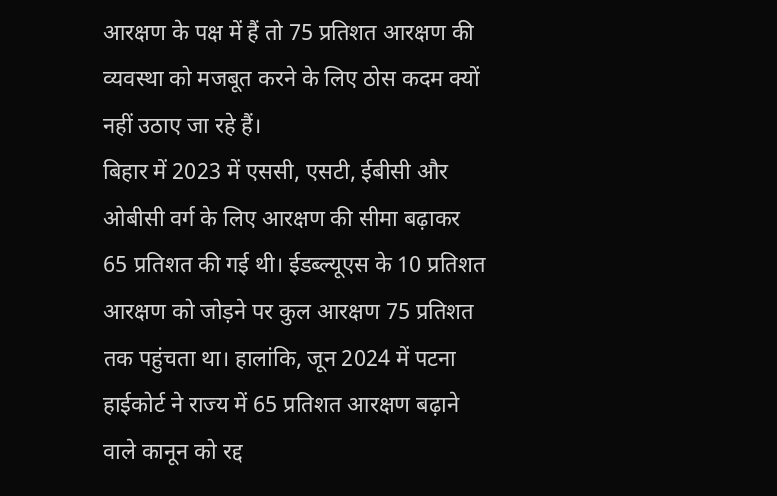आरक्षण के पक्ष में हैं तो 75 प्रतिशत आरक्षण की व्यवस्था को मजबूत करने के लिए ठोस कदम क्यों नहीं उठाए जा रहे हैं।
बिहार में 2023 में एससी, एसटी, ईबीसी और ओबीसी वर्ग के लिए आरक्षण की सीमा बढ़ाकर 65 प्रतिशत की गई थी। ईडब्ल्यूएस के 10 प्रतिशत आरक्षण को जोड़ने पर कुल आरक्षण 75 प्रतिशत तक पहुंचता था। हालांकि, जून 2024 में पटना हाईकोर्ट ने राज्य में 65 प्रतिशत आरक्षण बढ़ाने वाले कानून को रद्द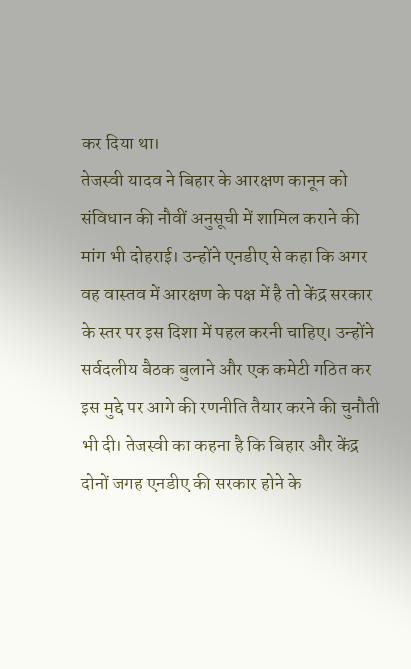कर दिया था।
तेजस्वी यादव ने बिहार के आरक्षण कानून को संविधान की नौवीं अनुसूची में शामिल कराने की मांग भी दोहराई। उन्होंने एनडीए से कहा कि अगर वह वास्तव में आरक्षण के पक्ष में है तो केंद्र सरकार के स्तर पर इस दिशा में पहल करनी चाहिए। उन्होंने सर्वदलीय बैठक बुलाने और एक कमेटी गठित कर इस मुद्दे पर आगे की रणनीति तैयार करने की चुनौती भी दी। तेजस्वी का कहना है कि बिहार और केंद्र दोनों जगह एनडीए की सरकार होने के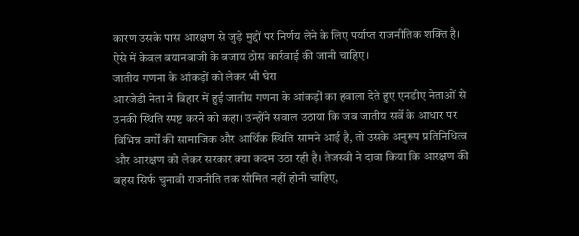कारण उसके पास आरक्षण से जुड़े मुद्दों पर निर्णय लेने के लिए पर्याप्त राजनीतिक शक्ति है। ऐसे में केवल बयानबाजी के बजाय ठोस कार्रवाई की जानी चाहिए।
जातीय गणना के आंकड़ों को लेकर भी घेरा
आरजेडी नेता ने बिहार में हुई जातीय गणना के आंकड़ों का हवाला देते हुए एनडीए नेताओं से उनकी स्थिति स्पष्ट करने को कहा। उन्होंने सवाल उठाया कि जब जातीय सर्वे के आधार पर विभिन्न वर्गों की सामाजिक और आर्थिक स्थिति सामने आई है, तो उसके अनुरूप प्रतिनिधित्व और आरक्षण को लेकर सरकार क्या कदम उठा रही है। तेजस्वी ने दावा किया कि आरक्षण की बहस सिर्फ चुनावी राजनीति तक सीमित नहीं होनी चाहिए,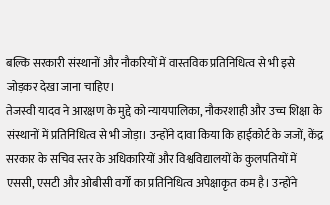बल्कि सरकारी संस्थानों और नौकरियों में वास्तविक प्रतिनिधित्व से भी इसे जोड़कर देखा जाना चाहिए।
तेजस्वी यादव ने आरक्षण के मुद्दे को न्यायपालिका, नौकरशाही और उच्च शिक्षा के संस्थानों में प्रतिनिधित्व से भी जोड़ा। उन्होंने दावा किया कि हाईकोर्ट के जजों, केंद्र सरकार के सचिव स्तर के अधिकारियों और विश्वविद्यालयों के कुलपतियों में एससी, एसटी और ओबीसी वर्गों का प्रतिनिधित्व अपेक्षाकृत कम है। उन्होंने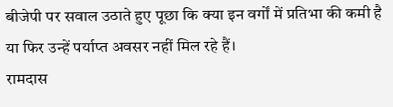बीजेपी पर सवाल उठाते हुए पूछा कि क्या इन वर्गों में प्रतिभा की कमी है या फिर उन्हें पर्याप्त अवसर नहीं मिल रहे हैं।
रामदास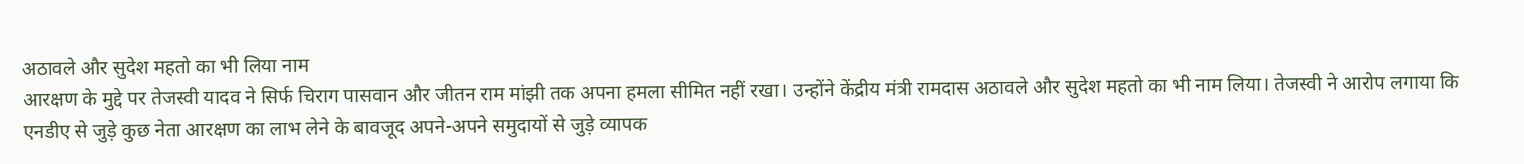अठावले और सुदेश महतो का भी लिया नाम
आरक्षण के मुद्दे पर तेजस्वी यादव ने सिर्फ चिराग पासवान और जीतन राम मांझी तक अपना हमला सीमित नहीं रखा। उन्होंने केंद्रीय मंत्री रामदास अठावले और सुदेश महतो का भी नाम लिया। तेजस्वी ने आरोप लगाया कि एनडीए से जुड़े कुछ नेता आरक्षण का लाभ लेने के बावजूद अपने-अपने समुदायों से जुड़े व्यापक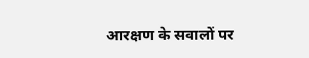आरक्षण के सवालों पर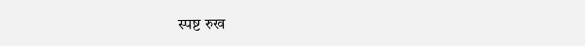स्पष्ट रुख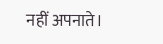नहीं अपनाते।